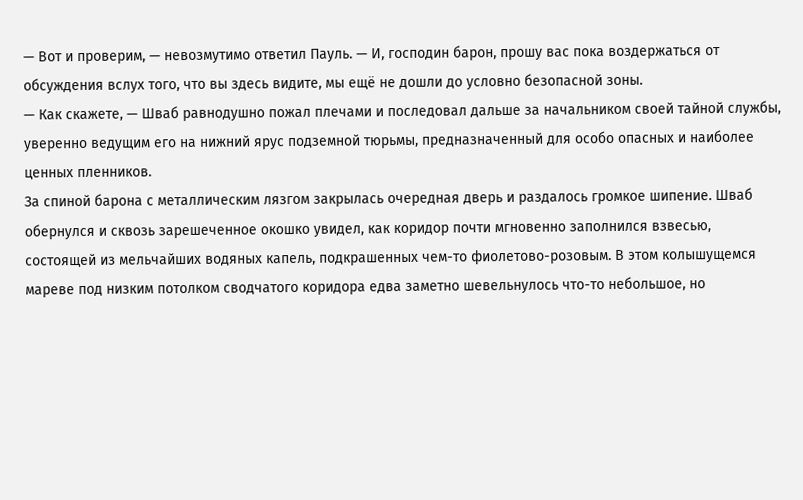— Вот и проверим, — невозмутимо ответил Пауль. — И, господин барон, прошу вас пока воздержаться от обсуждения вслух того, что вы здесь видите, мы ещё не дошли до условно безопасной зоны.
— Как скажете, — Шваб равнодушно пожал плечами и последовал дальше за начальником своей тайной службы, уверенно ведущим его на нижний ярус подземной тюрьмы, предназначенный для особо опасных и наиболее ценных пленников.
За спиной барона с металлическим лязгом закрылась очередная дверь и раздалось громкое шипение. Шваб обернулся и сквозь зарешеченное окошко увидел, как коридор почти мгновенно заполнился взвесью, состоящей из мельчайших водяных капель, подкрашенных чем-то фиолетово-розовым. В этом колышущемся мареве под низким потолком сводчатого коридора едва заметно шевельнулось что-то небольшое, но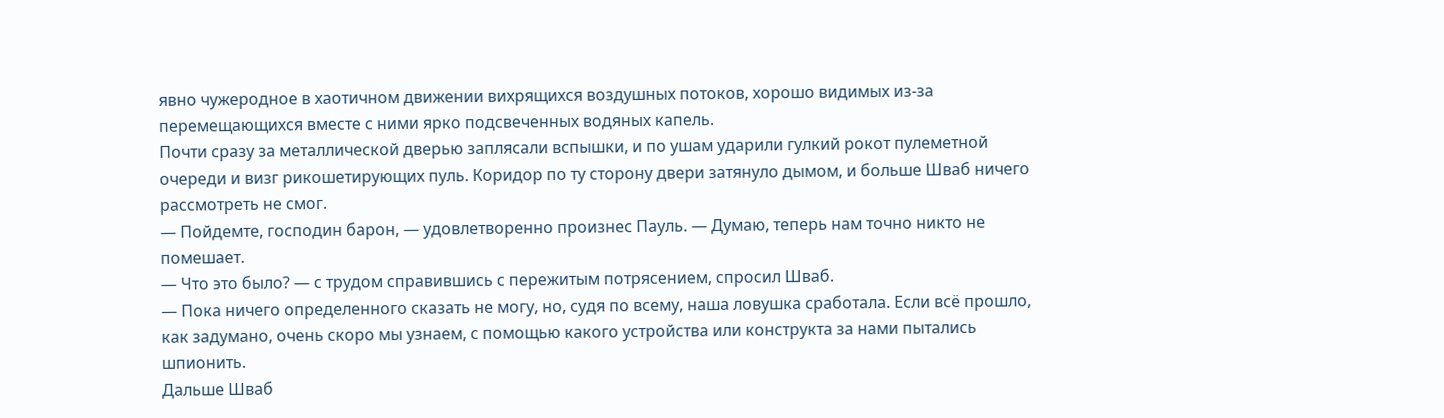явно чужеродное в хаотичном движении вихрящихся воздушных потоков, хорошо видимых из-за перемещающихся вместе с ними ярко подсвеченных водяных капель.
Почти сразу за металлической дверью заплясали вспышки, и по ушам ударили гулкий рокот пулеметной очереди и визг рикошетирующих пуль. Коридор по ту сторону двери затянуло дымом, и больше Шваб ничего рассмотреть не смог.
— Пойдемте, господин барон, — удовлетворенно произнес Пауль. — Думаю, теперь нам точно никто не помешает.
— Что это было? — с трудом справившись с пережитым потрясением, спросил Шваб.
— Пока ничего определенного сказать не могу, но, судя по всему, наша ловушка сработала. Если всё прошло, как задумано, очень скоро мы узнаем, с помощью какого устройства или конструкта за нами пытались шпионить.
Дальше Шваб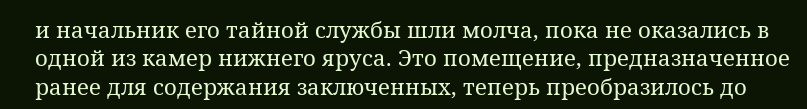и начальник его тайной службы шли молча, пока не оказались в одной из камер нижнего яруса. Это помещение, предназначенное ранее для содержания заключенных, теперь преобразилось до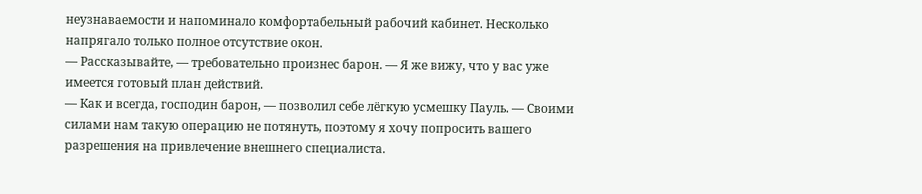неузнаваемости и напоминало комфортабельный рабочий кабинет. Несколько напрягало только полное отсутствие окон.
— Рассказывайте, — требовательно произнес барон. — Я же вижу, что у вас уже имеется готовый план действий.
— Как и всегда, господин барон, — позволил себе лёгкую усмешку Пауль. — Своими силами нам такую операцию не потянуть, поэтому я хочу попросить вашего разрешения на привлечение внешнего специалиста.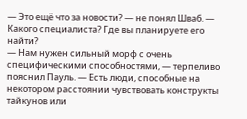— Это ещё что за новости? — не понял Шваб. — Какого специалиста? Где вы планируете его найти?
— Нам нужен сильный морф с очень специфическими способностями, — терпеливо пояснил Пауль. — Есть люди, способные на некотором расстоянии чувствовать конструкты тайкунов или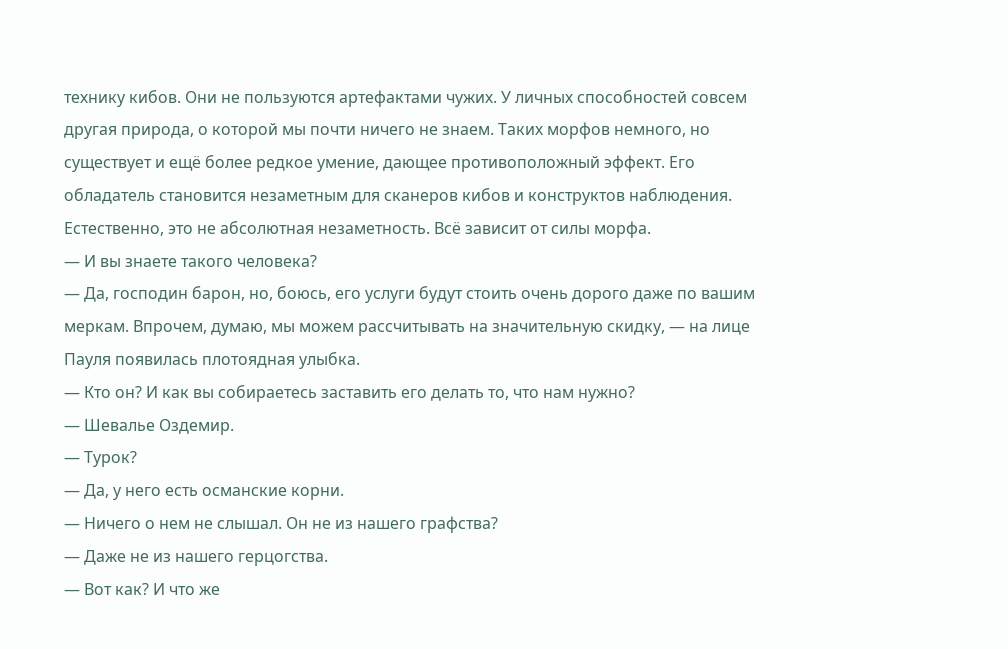технику кибов. Они не пользуются артефактами чужих. У личных способностей совсем другая природа, о которой мы почти ничего не знаем. Таких морфов немного, но существует и ещё более редкое умение, дающее противоположный эффект. Его обладатель становится незаметным для сканеров кибов и конструктов наблюдения. Естественно, это не абсолютная незаметность. Всё зависит от силы морфа.
— И вы знаете такого человека?
— Да, господин барон, но, боюсь, его услуги будут стоить очень дорого даже по вашим меркам. Впрочем, думаю, мы можем рассчитывать на значительную скидку, — на лице Пауля появилась плотоядная улыбка.
— Кто он? И как вы собираетесь заставить его делать то, что нам нужно?
— Шевалье Оздемир.
— Турок?
— Да, у него есть османские корни.
— Ничего о нем не слышал. Он не из нашего графства?
— Даже не из нашего герцогства.
— Вот как? И что же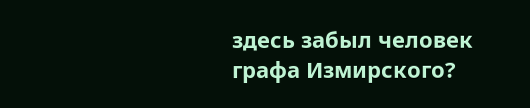здесь забыл человек графа Измирского?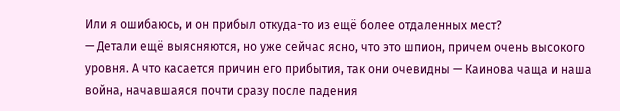Или я ошибаюсь, и он прибыл откуда-то из ещё более отдаленных мест?
— Детали ещё выясняются, но уже сейчас ясно, что это шпион, причем очень высокого уровня. А что касается причин его прибытия, так они очевидны — Каинова чаща и наша война, начавшаяся почти сразу после падения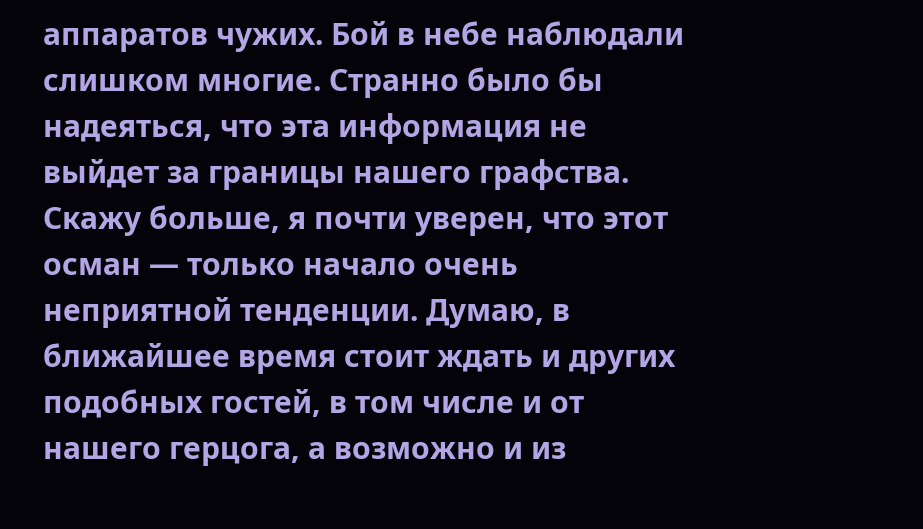аппаратов чужих. Бой в небе наблюдали слишком многие. Странно было бы надеяться, что эта информация не выйдет за границы нашего графства. Скажу больше, я почти уверен, что этот осман — только начало очень неприятной тенденции. Думаю, в ближайшее время стоит ждать и других подобных гостей, в том числе и от нашего герцога, а возможно и из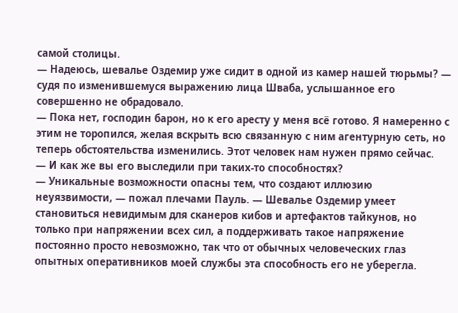самой столицы.
— Надеюсь, шевалье Оздемир уже сидит в одной из камер нашей тюрьмы? — судя по изменившемуся выражению лица Шваба, услышанное его совершенно не обрадовало.
— Пока нет, господин барон, но к его аресту у меня всё готово. Я намеренно с этим не торопился, желая вскрыть всю связанную с ним агентурную сеть, но теперь обстоятельства изменились. Этот человек нам нужен прямо сейчас.
— И как же вы его выследили при таких-то способностях?
— Уникальные возможности опасны тем, что создают иллюзию неуязвимости, — пожал плечами Пауль. — Шевалье Оздемир умеет становиться невидимым для сканеров кибов и артефактов тайкунов, но только при напряжении всех сил, а поддерживать такое напряжение постоянно просто невозможно, так что от обычных человеческих глаз опытных оперативников моей службы эта способность его не уберегла.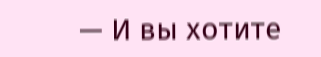— И вы хотите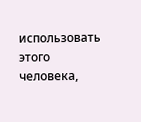использовать этого человека,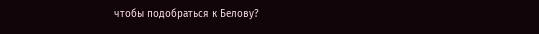чтобы подобраться к Белову?